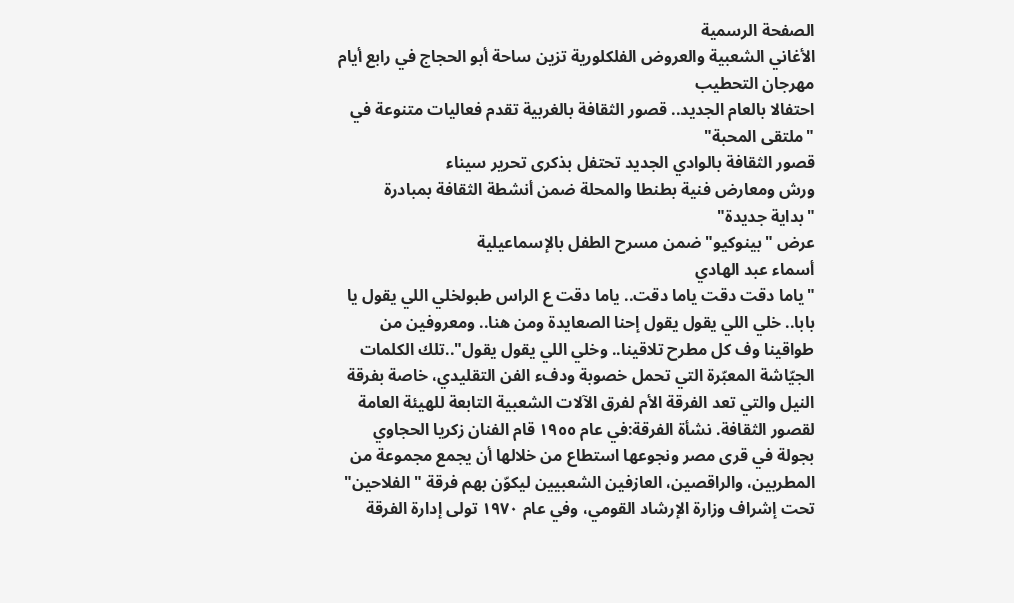الصفحة الرسمية
الأغاني الشعبية والعروض الفلكلورية تزين ساحة أبو الحجاج في رابع أيام مهرجان التحطيب
احتفالا بالعام الجديد.. قصور الثقافة بالغربية تقدم فعاليات متنوعة في "ملتقى المحبة"
قصور الثقافة بالوادي الجديد تحتفل بذكرى تحرير سيناء
ورش ومعارض فنية بطنطا والمحلة ضمن أنشطة الثقافة بمبادرة "بداية جديدة"
عرض "بينوكيو" ضمن مسرح الطفل بالإسماعيلية
أسماء عبد الهادي
"ياما دقت دقت ياما دقت.. ياما دقت ع الراس طبولخلي اللي يقول يا بابا.. خلي اللي يقول يقول إحنا الصعايدة ومن هنا.. ومعروفين من طواقينا وف كل مطرح تلاقينا.. وخلي اللي يقول يقول"..تلك الكلمات الجيّاشة المعبّرة التي تحمل خصوبة ودفء الفن التقليدي، خاصة بفرقة النيل والتي تعد الفرقة الأم لفرق الآلات الشعبية التابعة للهيئة العامة لقصور الثقافة. نشأة الفرقة:في عام ١٩٥٥ قام الفنان زكريا الحجاوي بجولة في قرى مصر ونجوعها استطاع من خلالها أن يجمع مجموعة من المطربين، والراقصين، العازفين الشعبيين ليكوّن بهم فرقة "الفلاحين" تحت إشراف وزارة الإرشاد القومي، وفي عام ١٩٧٠ تولى إدارة الفرقة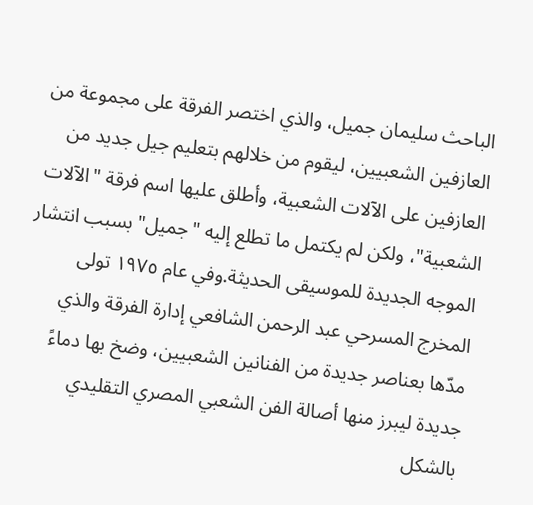الباحث سليمان جميل، والذي اختصر الفرقة على مجموعة من العازفين الشعبيين، ليقوم من خلالهم بتعليم جيل جديد من العازفين على الآلات الشعبية، وأطلق عليها اسم فرقة "الآلات الشعبية"، ولكن لم يكتمل ما تطلع إليه "جميل" بسبب انتشار الموجه الجديدة للموسيقى الحديثة.وفي عام ١٩٧٥ تولى المخرج المسرحي عبد الرحمن الشافعي إدارة الفرقة والذي مدّها بعناصر جديدة من الفنانين الشعبيين، وضخ بها دماءً جديدة ليبرز منها أصالة الفن الشعبي المصري التقليدي بالشكل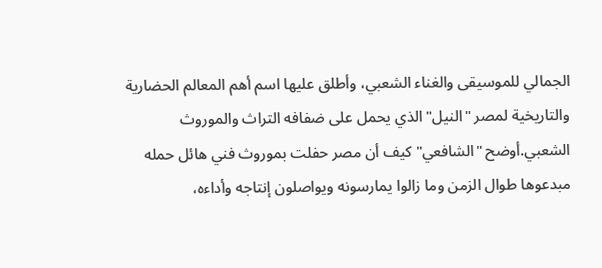الجمالي للموسيقى والغناء الشعبي، وأطلق عليها اسم أهم المعالم الحضارية والتاريخية لمصر "النيل" الذي يحمل على ضفافه التراث والموروث الشعبي.أوضح "الشافعي" كيف أن مصر حفلت بموروث فني هائل حمله مبدعوها طوال الزمن وما زالوا يمارسونه ويواصلون إنتاجه وأداءه،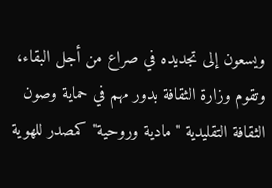ويسعون إلى تجديده في صراع من أجل البقاء، وتقوم وزارة الثقافة بدور مهم في حماية وصون الثقافة التقليدية "مادية وروحية" كمصدر للهوية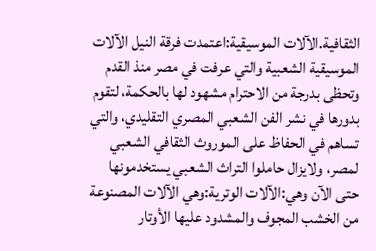الثقافية.الآلات الموسيقية:اعتمدت فرقة النيل الآلات الموسيقية الشعبية والتي عرفت في مصر منذ القدم وتحظى بدرجة من الاحترام مشهود لها بالحكمة، لتقوم بدورها في نشر الفن الشعبي المصري التقليدي، والتي تساهم في الحفاظ على الموروث الثقافي الشعبي لمصر، ولايزال حاملوا التراث الشعبي يستخدمونها حتى الآن وهي:الآلات الوترية:وهي الآلات المصنوعة من الخشب المجوف والمشدود عليها الأوتار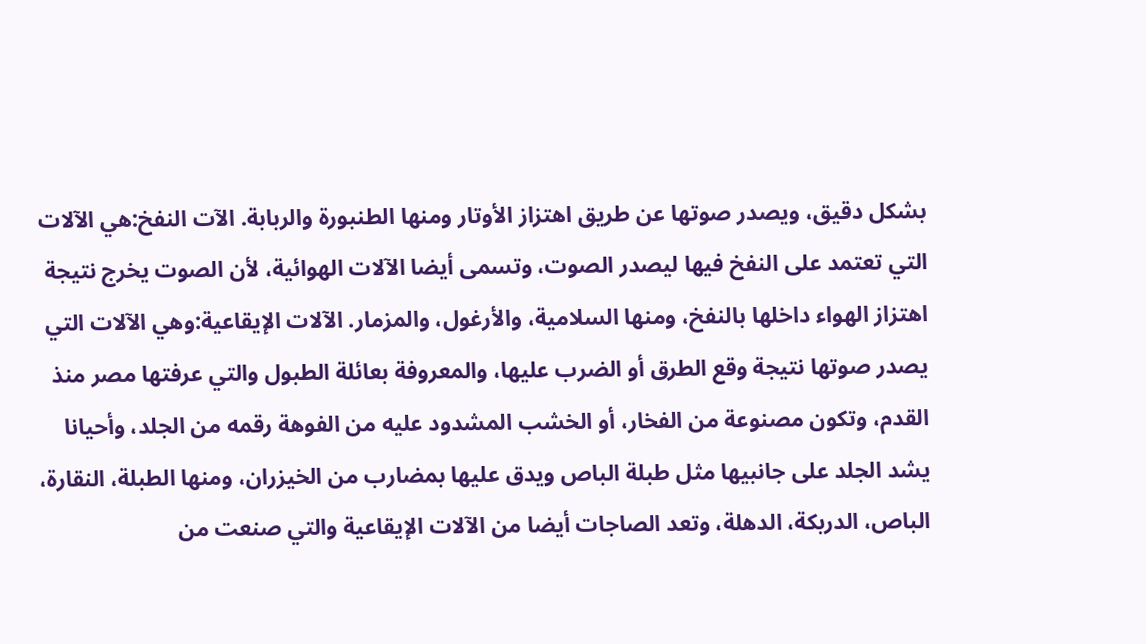بشكل دقيق، ويصدر صوتها عن طريق اهتزاز الأوتار ومنها الطنبورة والربابة. الآت النفخ:هي الآلات التي تعتمد على النفخ فيها ليصدر الصوت، وتسمى أيضا الآلات الهوائية، لأن الصوت يخرج نتيجة اهتزاز الهواء داخلها بالنفخ، ومنها السلامية، والأرغول، والمزمار. الآلات الإيقاعية:وهي الآلات التي يصدر صوتها نتيجة وقع الطرق أو الضرب عليها، والمعروفة بعائلة الطبول والتي عرفتها مصر منذ القدم، وتكون مصنوعة من الفخار، أو الخشب المشدود عليه من الفوهة رقمه من الجلد، وأحيانا يشد الجلد على جانبيها مثل طبلة الباص ويدق عليها بمضارب من الخيزران، ومنها الطبلة، النقارة، الباص، الدربكة، الدهلة، وتعد الصاجات أيضا من الآلات الإيقاعية والتي صنعت من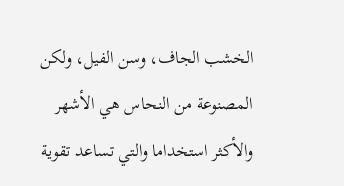الخشب الجاف، وسن الفيل، ولكن المصنوعة من النحاس هي الأشهر والأكثر استخداما والتي تساعد تقوية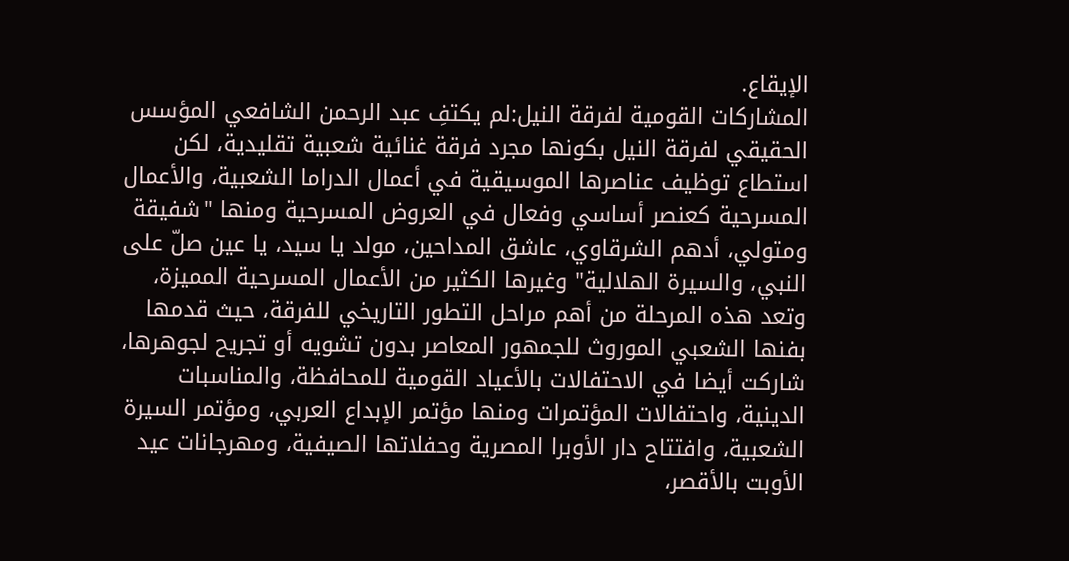الإيقاع.
المشاركات القومية لفرقة النيل:لم يكتفِ عبد الرحمن الشافعي المؤسس الحقيقي لفرقة النيل بكونها مجرد فرقة غنائية شعبية تقليدية، لكن استطاع توظيف عناصرها الموسيقية في أعمال الدراما الشعبية، والأعمال المسرحية كعنصر أساسي وفعال في العروض المسرحية ومنها "شفيقة ومتولي، أدهم الشرقاوي، عاشق المداحين، مولد يا سيد، يا عين صلّ على النبي، والسيرة الهلالية" وغيرها الكثير من الأعمال المسرحية المميزة، وتعد هذه المرحلة من أهم مراحل التطور التاريخي للفرقة، حيث قدمها بفنها الشعبي الموروث للجمهور المعاصر بدون تشويه أو تجريح لجوهرها، شاركت أيضا في الاحتفالات بالأعياد القومية للمحافظة، والمناسبات الدينية، واحتفالات المؤتمرات ومنها مؤتمر الإبداع العربي، ومؤتمر السيرة الشعبية، وافتتاح دار الأوبرا المصرية وحفلاتها الصيفية، ومهرجانات عيد الأوبت بالأقصر،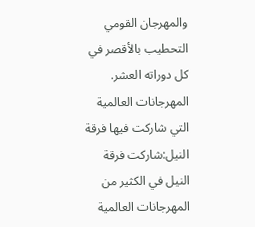والمهرجان القومي التحطيب بالأقصر في كل دوراته العشر.
المهرجانات العالمية التي شاركت فيها فرقة النيل:شاركت فرقة النيل في الكثير من المهرجانات العالمية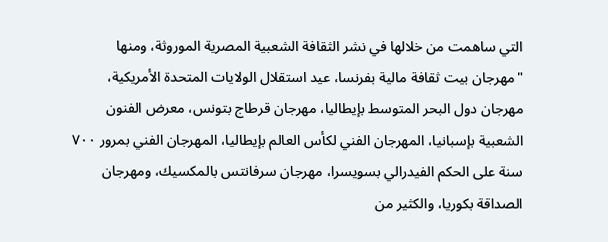التي ساهمت من خلالها في نشر الثقافة الشعبية المصرية الموروثة، ومنها "مهرجان بيت ثقافة مالية بفرنسا، عيد استقلال الولايات المتحدة الأمريكية، مهرجان دول البحر المتوسط بإيطاليا، مهرجان قرطاج بتونس، معرض الفنون الشعبية بإسبانيا، المهرجان الفني لكأس العالم بإيطاليا، المهرجان الفني بمرور ٧٠٠ سنة على الحكم الفيدرالي بسويسرا، مهرجان سرفانتس بالمكسيك، ومهرجان الصداقة بكوريا، والكثير من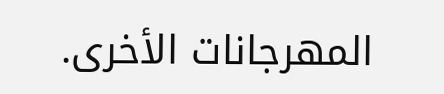المهرجانات الأخرى.